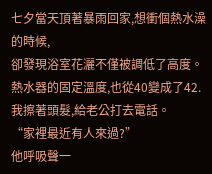七夕當天頂著暴雨回家,想衝個熱水澡的時候,
卻發現浴室花灑不僅被調低了高度。
熱水器的固定溫度,也從40變成了42.
我擦著頭髮,給老公打去電話。
“家裡最近有人來過?”
他呼吸聲一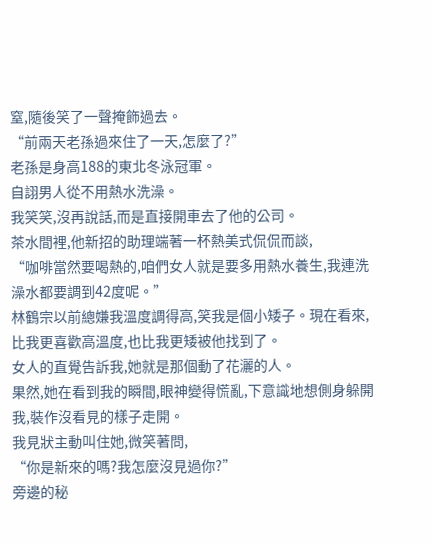窒,隨後笑了一聲掩飾過去。
“前兩天老孫過來住了一天,怎麼了?”
老孫是身高188的東北冬泳冠軍。
自詡男人從不用熱水洗澡。
我笑笑,沒再說話,而是直接開車去了他的公司。
茶水間裡,他新招的助理端著一杯熱美式侃侃而談,
“咖啡當然要喝熱的,咱們女人就是要多用熱水養生,我連洗澡水都要調到42度呢。”
林鶴宗以前總嫌我溫度調得高,笑我是個小矮子。現在看來,比我更喜歡高溫度,也比我更矮被他找到了。
女人的直覺告訴我,她就是那個動了花灑的人。
果然,她在看到我的瞬間,眼神變得慌亂,下意識地想側身躲開我,裝作沒看見的樣子走開。
我見狀主動叫住她,微笑著問,
“你是新來的嗎?我怎麼沒見過你?”
旁邊的秘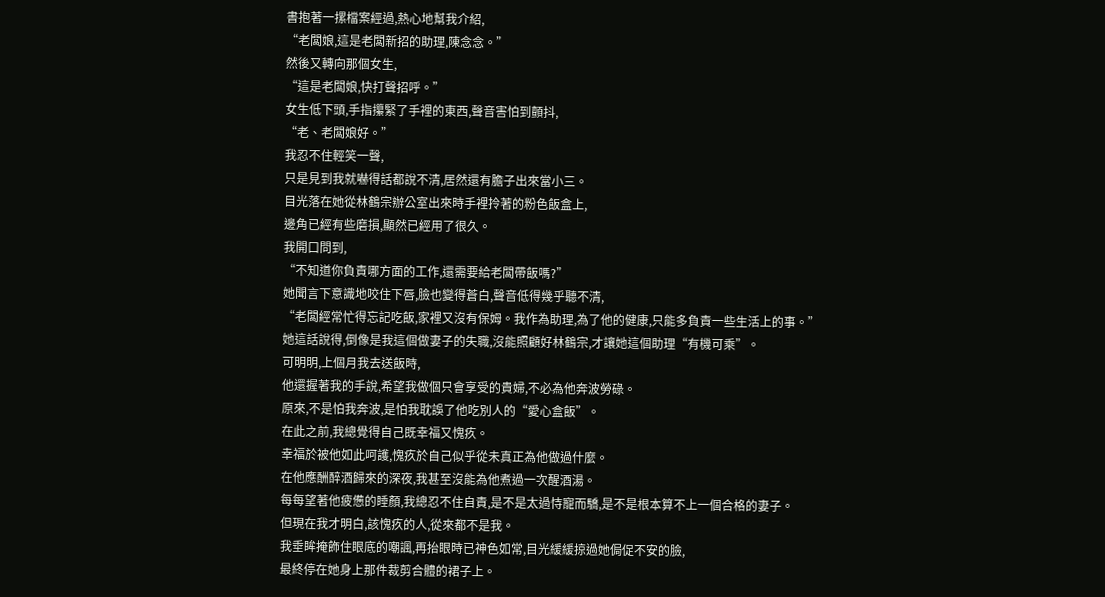書抱著一摞檔案經過,熱心地幫我介紹,
“老闆娘,這是老闆新招的助理,陳念念。”
然後又轉向那個女生,
“這是老闆娘,快打聲招呼。”
女生低下頭,手指攥緊了手裡的東西,聲音害怕到顫抖,
“老、老闆娘好。”
我忍不住輕笑一聲,
只是見到我就嚇得話都說不清,居然還有膽子出來當小三。
目光落在她從林鶴宗辦公室出來時手裡拎著的粉色飯盒上,
邊角已經有些磨損,顯然已經用了很久。
我開口問到,
“不知道你負責哪方面的工作,還需要給老闆帶飯嗎?”
她聞言下意識地咬住下唇,臉也變得蒼白,聲音低得幾乎聽不清,
“老闆經常忙得忘記吃飯,家裡又沒有保姆。我作為助理,為了他的健康,只能多負責一些生活上的事。”
她這話說得,倒像是我這個做妻子的失職,沒能照顧好林鶴宗,才讓她這個助理“有機可乘”。
可明明,上個月我去送飯時,
他還握著我的手說,希望我做個只會享受的貴婦,不必為他奔波勞碌。
原來,不是怕我奔波,是怕我耽誤了他吃別人的“愛心盒飯”。
在此之前,我總覺得自己既幸福又愧疚。
幸福於被他如此呵護,愧疚於自己似乎從未真正為他做過什麼。
在他應酬醉酒歸來的深夜,我甚至沒能為他煮過一次醒酒湯。
每每望著他疲憊的睡顏,我總忍不住自責,是不是太過恃寵而驕,是不是根本算不上一個合格的妻子。
但現在我才明白,該愧疚的人,從來都不是我。
我垂眸掩飾住眼底的嘲諷,再抬眼時已神色如常,目光緩緩掠過她侷促不安的臉,
最終停在她身上那件裁剪合體的裙子上。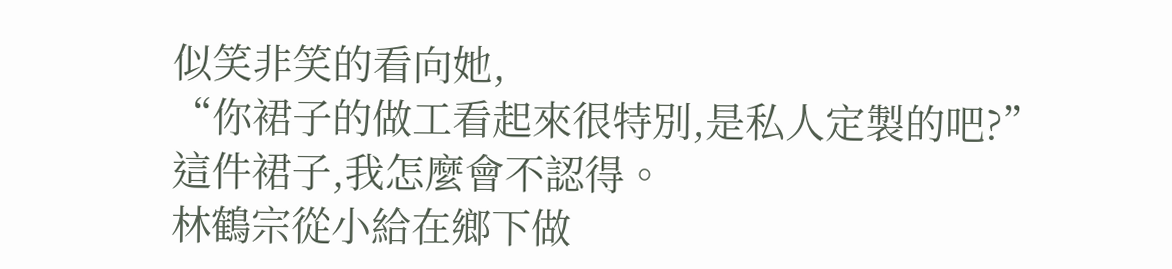似笑非笑的看向她,
“你裙子的做工看起來很特別,是私人定製的吧?”
這件裙子,我怎麼會不認得。
林鶴宗從小給在鄉下做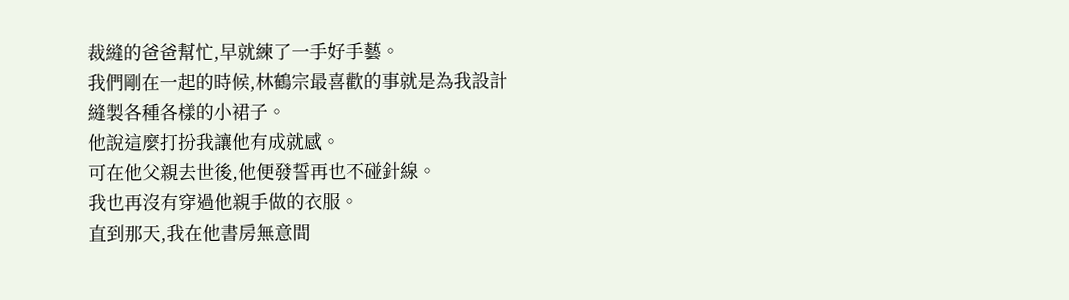裁縫的爸爸幫忙,早就練了一手好手藝。
我們剛在一起的時候,林鶴宗最喜歡的事就是為我設計縫製各種各樣的小裙子。
他說這麼打扮我讓他有成就感。
可在他父親去世後,他便發誓再也不碰針線。
我也再沒有穿過他親手做的衣服。
直到那天,我在他書房無意間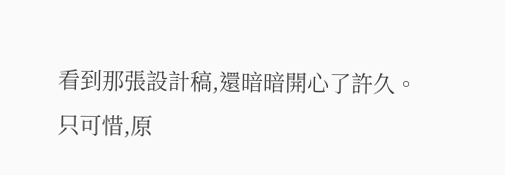看到那張設計稿,還暗暗開心了許久。
只可惜,原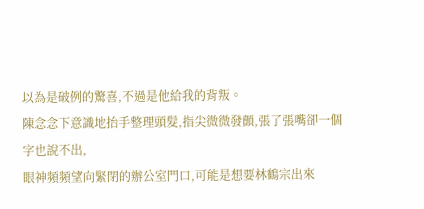以為是破例的驚喜,不過是他給我的背叛。
陳念念下意識地抬手整理頭髮,指尖微微發顫,張了張嘴卻一個字也說不出,
眼神頻頻望向緊閉的辦公室門口,可能是想要林鶴宗出來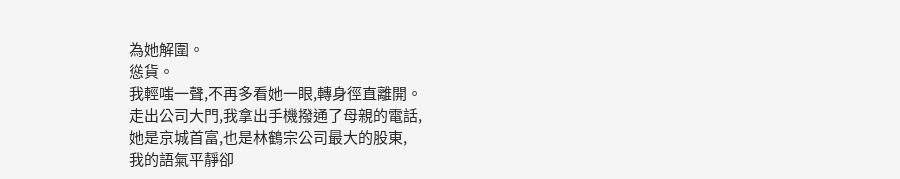為她解圍。
慫貨。
我輕嗤一聲,不再多看她一眼,轉身徑直離開。
走出公司大門,我拿出手機撥通了母親的電話,
她是京城首富,也是林鶴宗公司最大的股東,
我的語氣平靜卻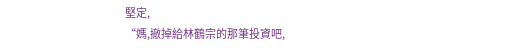堅定,
“媽,撤掉給林鶴宗的那筆投資吧,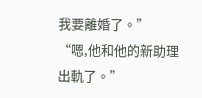我要離婚了。”
“嗯,他和他的新助理出軌了。”